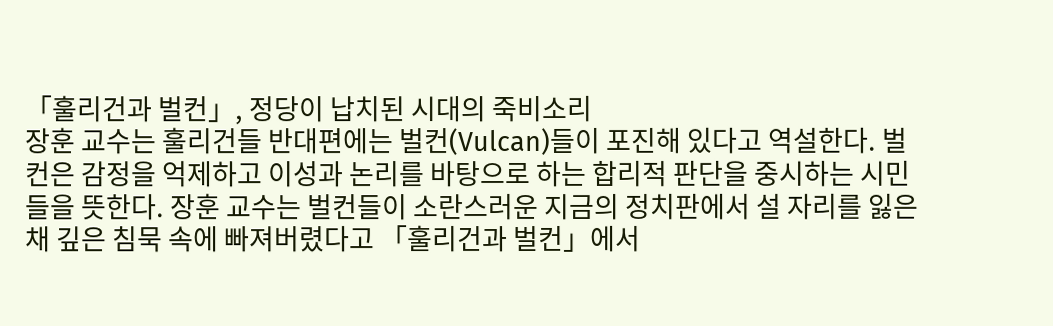「훌리건과 벌컨」, 정당이 납치된 시대의 죽비소리
장훈 교수는 훌리건들 반대편에는 벌컨(Vulcan)들이 포진해 있다고 역설한다. 벌컨은 감정을 억제하고 이성과 논리를 바탕으로 하는 합리적 판단을 중시하는 시민들을 뜻한다. 장훈 교수는 벌컨들이 소란스러운 지금의 정치판에서 설 자리를 잃은 채 깊은 침묵 속에 빠져버렸다고 「훌리건과 벌컨」에서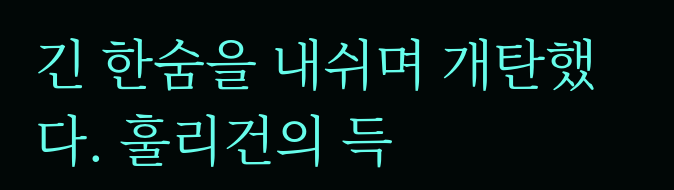긴 한숨을 내쉬며 개탄했다. 훌리건의 득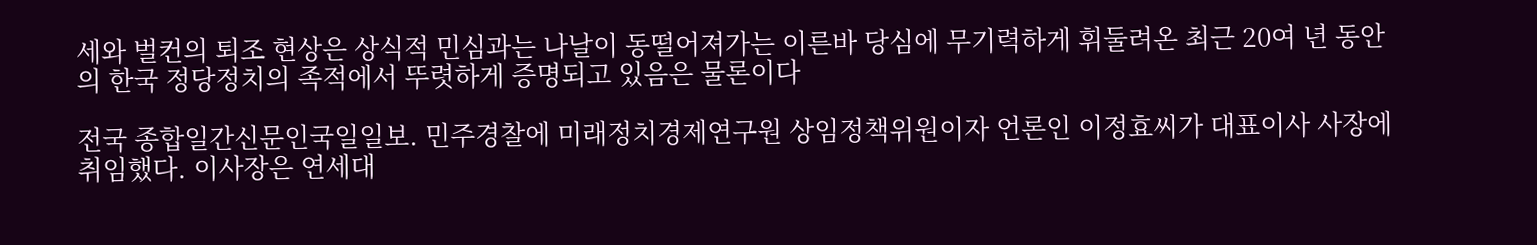세와 벌컨의 퇴조 현상은 상식적 민심과는 나날이 동떨어져가는 이른바 당심에 무기력하게 휘둘려온 최근 20여 년 동안의 한국 정당정치의 족적에서 뚜렷하게 증명되고 있음은 물론이다

전국 종합일간신문인국일일보. 민주경찰에 미래정치경제연구원 상임정책위원이자 언론인 이정효씨가 대표이사 사장에 취임했다. 이사장은 연세대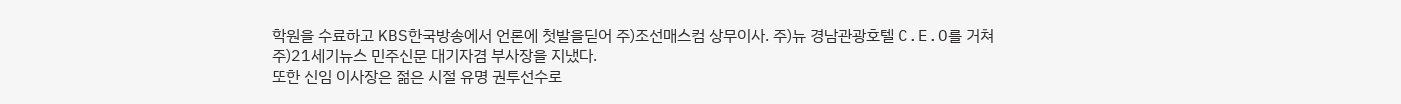학원을 수료하고 KBS한국방송에서 언론에 첫발을딛어 주)조선매스컴 상무이사. 주)뉴 경남관광호텔 C.E.O를 거쳐 주)21세기뉴스 민주신문 대기자겸 부사장을 지냈다.
또한 신임 이사장은 젊은 시절 유명 권투선수로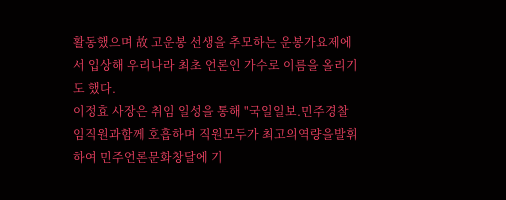활동했으며 故 고운봉 선생을 추모하는 운봉가요제에서 입상해 우리나라 최초 언론인 가수로 이름을 올리기도 했다.
이정효 사장은 취임 일성을 통해 "국일일보.민주경찰 임직원과함께 호흡하며 직원모두가 최고의역량을발휘하여 민주언론문화창달에 기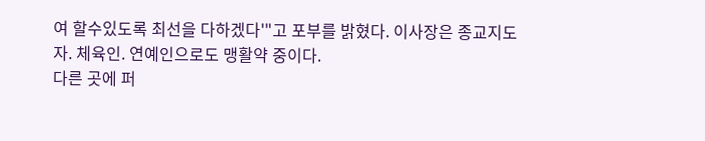여 할수있도록 최선을 다하겠다'"고 포부를 밝혔다. 이사장은 종교지도자. 체육인. 연예인으로도 맹활약 중이다.
다른 곳에 퍼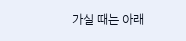가실 때는 아래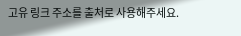고유 링크 주소를 출처로 사용해주세요.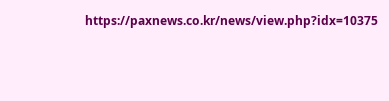https://paxnews.co.kr/news/view.php?idx=10375